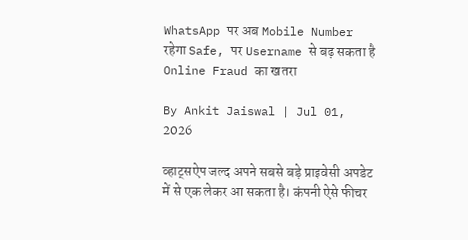WhatsApp पर अब Mobile Number रहेगा Safe, पर Username से बढ़ सकता है Online Fraud का खतरा

By Ankit Jaiswal | Jul 01, 2026

व्हाट्सऐप जल्द अपने सबसे बड़े प्राइवेसी अपडेट में से एक लेकर आ सकता है। कंपनी ऐसे फीचर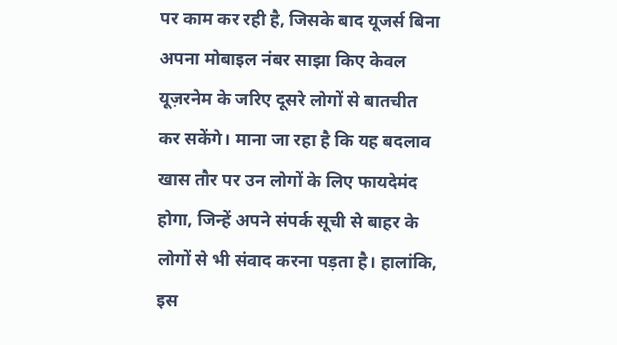पर काम कर रही है, जिसके बाद यूजर्स बिना अपना मोबाइल नंबर साझा किए केवल यूज़रनेम के जरिए दूसरे लोगों से बातचीत कर सकेंगे। माना जा रहा है कि यह बदलाव खास तौर पर उन लोगों के लिए फायदेमंद होगा, जिन्हें अपने संपर्क सूची से बाहर के लोगों से भी संवाद करना पड़ता है। हालांकि, इस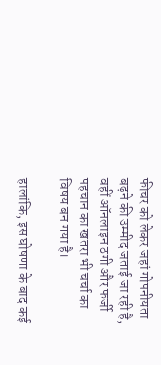फीचर को लेकर जहां गोपनीयता बढ़ने की उम्मीद जताई जा रही है, वहीं ऑनलाइन ठगी और फर्जी पहचान का खतरा भी चर्चा का विषय बन गया है।

हालांकि, इस घोषणा के बाद कई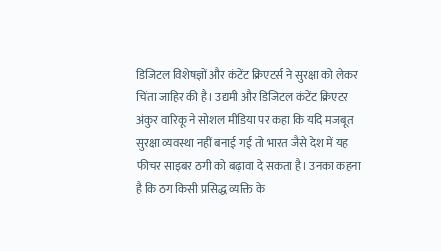डिजिटल विशेषज्ञों और कंटेंट क्रिएटर्स ने सुरक्षा को लेकर चिंता जाहिर की है। उद्यमी और डिजिटल कंटेंट क्रिएटर अंकुर वारिकू ने सोशल मीडिया पर कहा कि यदि मजबूत सुरक्षा व्यवस्था नहीं बनाई गई तो भारत जैसे देश में यह फीचर साइबर ठगी को बढ़ावा दे सकता है। उनका कहना है कि ठग किसी प्रसिद्ध व्यक्ति के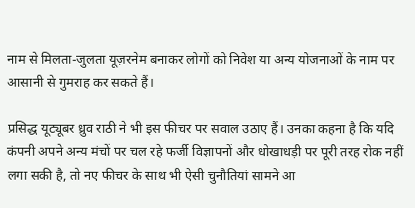नाम से मिलता-जुलता यूज़रनेम बनाकर लोगों को निवेश या अन्य योजनाओं के नाम पर आसानी से गुमराह कर सकते हैं।

प्रसिद्ध यूट्यूबर ध्रुव राठी ने भी इस फीचर पर सवाल उठाए हैं। उनका कहना है कि यदि कंपनी अपने अन्य मंचों पर चल रहे फर्जी विज्ञापनों और धोखाधड़ी पर पूरी तरह रोक नहीं लगा सकी है, तो नए फीचर के साथ भी ऐसी चुनौतियां सामने आ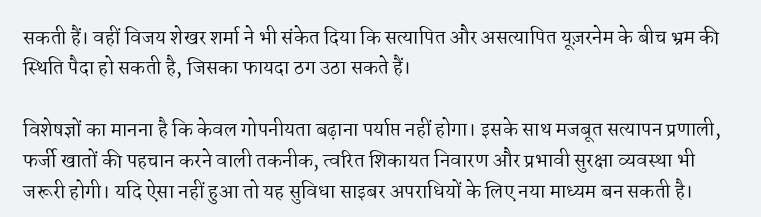सकती हैं। वहीं विजय शेखर शर्मा ने भी संकेत दिया कि सत्यापित और असत्यापित यूज़रनेम के बीच भ्रम की स्थिति पैदा हो सकती है, जिसका फायदा ठग उठा सकते हैं।

विशेषज्ञों का मानना है कि केवल गोपनीयता बढ़ाना पर्याप्त नहीं होगा। इसके साथ मजबूत सत्यापन प्रणाली, फर्जी खातों की पहचान करने वाली तकनीक, त्वरित शिकायत निवारण और प्रभावी सुरक्षा व्यवस्था भी जरूरी होगी। यदि ऐसा नहीं हुआ तो यह सुविधा साइबर अपराधियों के लिए नया माध्यम बन सकती है।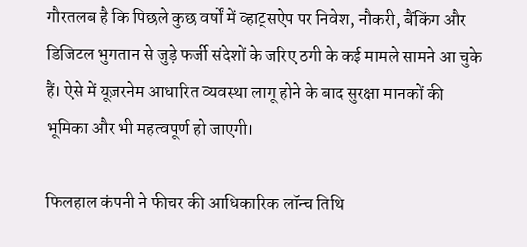गौरतलब है कि पिछले कुछ वर्षों में व्हाट्सऐप पर निवेश, नौकरी, बैंकिंग और डिजिटल भुगतान से जुड़े फर्जी संदेशों के जरिए ठगी के कई मामले सामने आ चुके हैं। ऐसे में यूज़रनेम आधारित व्यवस्था लागू होने के बाद सुरक्षा मानकों की भूमिका और भी महत्वपूर्ण हो जाएगी।

फिलहाल कंपनी ने फीचर की आधिकारिक लॉन्च तिथि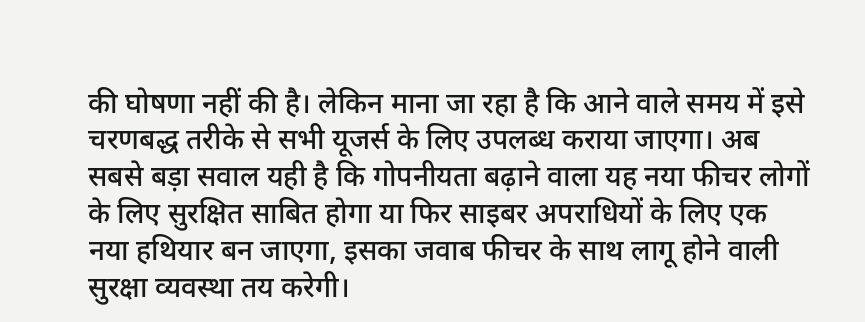की घोषणा नहीं की है। लेकिन माना जा रहा है कि आने वाले समय में इसे चरणबद्ध तरीके से सभी यूजर्स के लिए उपलब्ध कराया जाएगा। अब सबसे बड़ा सवाल यही है कि गोपनीयता बढ़ाने वाला यह नया फीचर लोगों के लिए सुरक्षित साबित होगा या फिर साइबर अपराधियों के लिए एक नया हथियार बन जाएगा, इसका जवाब फीचर के साथ लागू होने वाली सुरक्षा व्यवस्था तय करेगी।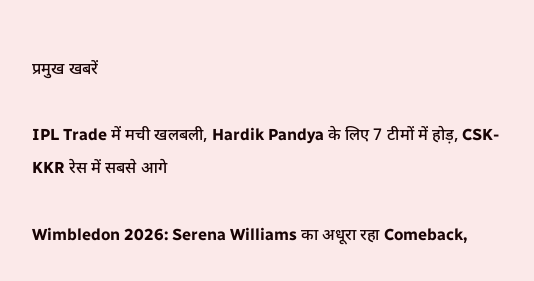प्रमुख खबरें

IPL Trade में मची खलबली, Hardik Pandya के लिए 7 टीमों में होड़, CSK-KKR रेस में सबसे आगे

Wimbledon 2026: Serena Williams का अधूरा रहा Comeback,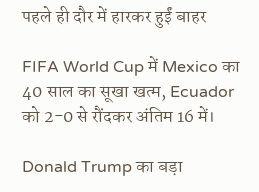पहले ही दौर में हारकर हुईं बाहर

FIFA World Cup में Mexico का 40 साल का सूखा खत्म, Ecuador को 2-0 से रौंदकर अंतिम 16 में।

Donald Trump का बड़ा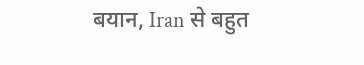बयान, Iran से बहुत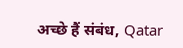अच्छे हैं संबंध, Qatar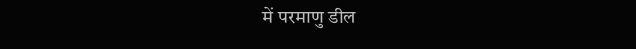में परमाणु डील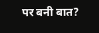पर बनी बात?